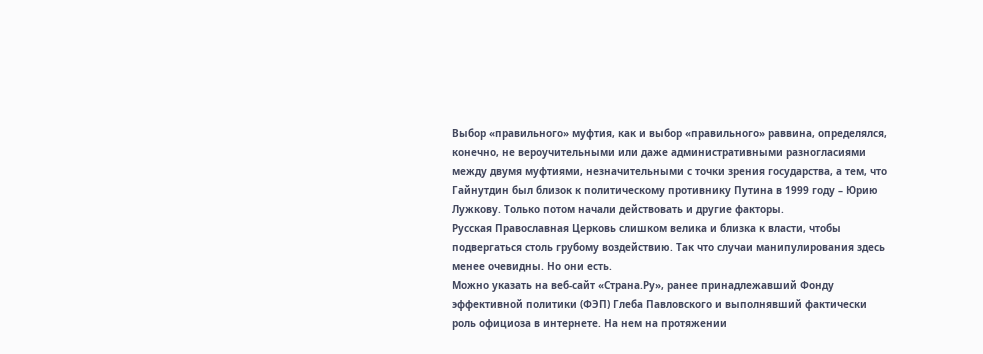Выбор «правильного» муфтия, как и выбор «правильного» раввина, определялся, конечно, не вероучительными или даже административными разногласиями между двумя муфтиями, незначительными с точки зрения государства, а тем, что Гайнутдин был близок к политическому противнику Путина в 1999 году – Юрию Лужкову. Только потом начали действовать и другие факторы.
Русская Православная Церковь слишком велика и близка к власти, чтобы подвергаться столь грубому воздействию. Так что случаи манипулирования здесь менее очевидны. Но они есть.
Можно указать на веб-сайт «Страна.Ру», ранее принадлежавший Фонду эффективной политики (ФЭП) Глеба Павловского и выполнявший фактически роль официоза в интернете. На нем на протяжении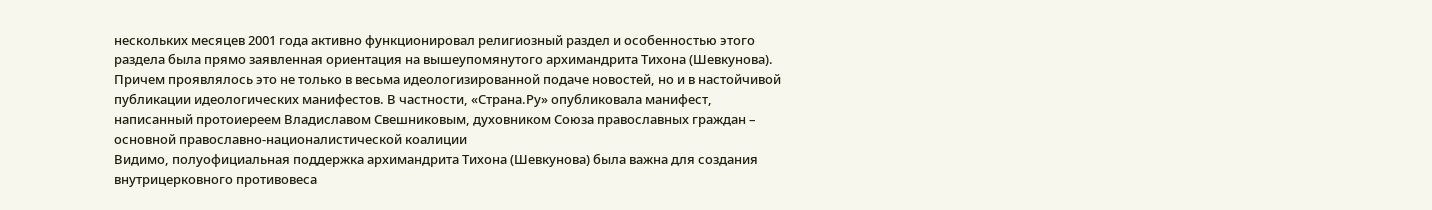нескольких месяцев 2001 года активно функционировал религиозный раздел и особенностью этого раздела была прямо заявленная ориентация на вышеупомянутого архимандрита Тихона (Шевкунова). Причем проявлялось это не только в весьма идеологизированной подаче новостей, но и в настойчивой публикации идеологических манифестов. В частности, «Страна.Ру» опубликовала манифест, написанный протоиереем Владиславом Свешниковым, духовником Союза православных граждан – основной православно-националистической коалиции
Видимо, полуофициальная поддержка архимандрита Тихона (Шевкунова) была важна для создания внутрицерковного противовеса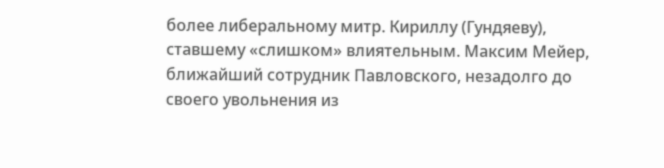более либеральному митр. Кириллу (Гундяеву), ставшему «слишком» влиятельным. Максим Мейер, ближайший сотрудник Павловского, незадолго до своего увольнения из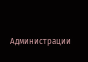Администрации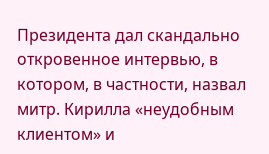Президента дал скандально откровенное интервью, в котором, в частности, назвал митр. Кирилла «неудобным клиентом» и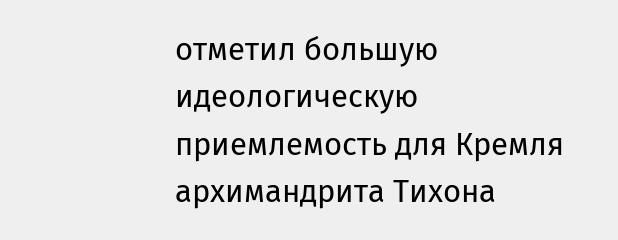отметил большую идеологическую приемлемость для Кремля архимандрита Тихона